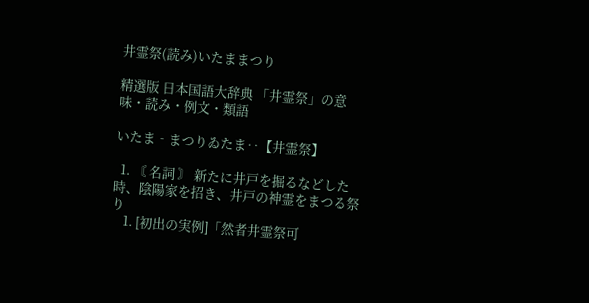井霊祭(読み)いたままつり

精選版 日本国語大辞典 「井霊祭」の意味・読み・例文・類語

いたま‐まつりゐたま‥【井霊祭】

  1. 〘 名詞 〙 新たに井戸を掘るなどした時、陰陽家を招き、井戸の神霊をまつる祭り
    1. [初出の実例]「然者井霊祭可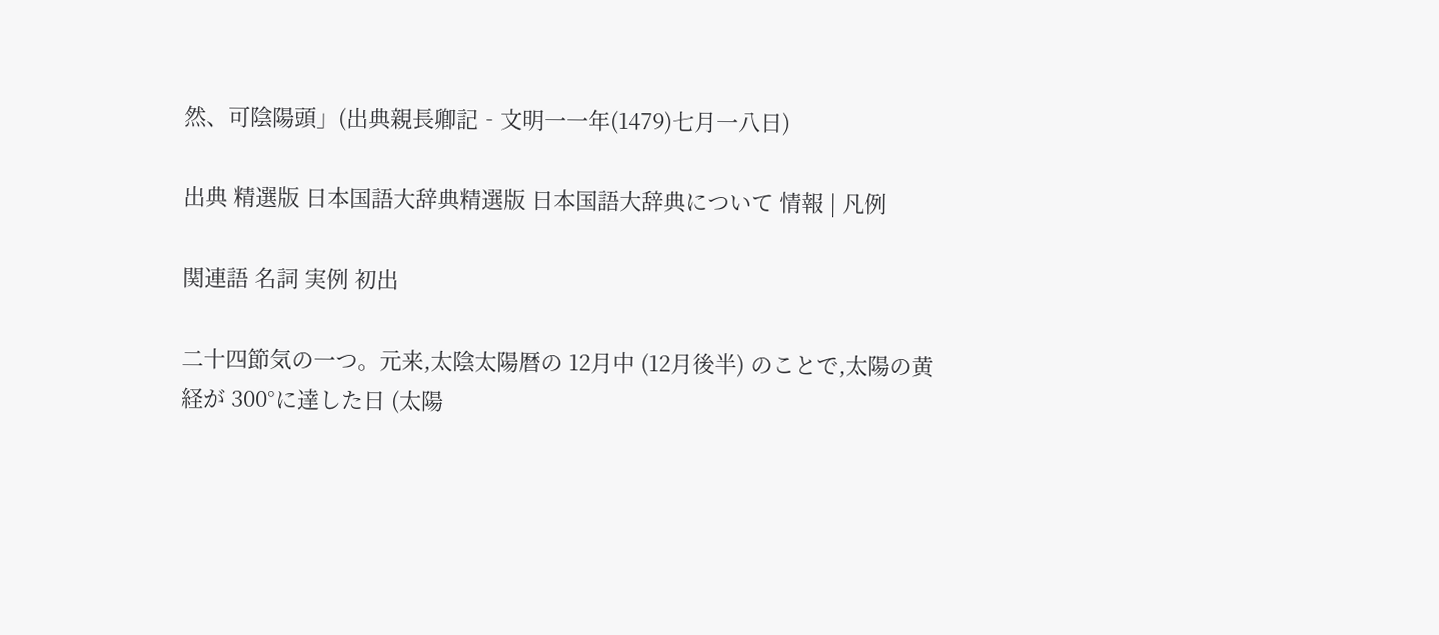然、可陰陽頭」(出典親長卿記‐文明一一年(1479)七月一八日)

出典 精選版 日本国語大辞典精選版 日本国語大辞典について 情報 | 凡例

関連語 名詞 実例 初出

二十四節気の一つ。元来,太陰太陽暦の 12月中 (12月後半) のことで,太陽の黄経が 300°に達した日 (太陽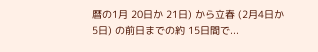暦の1月 20日か 21日) から立春 (2月4日か5日) の前日までの約 15日間で...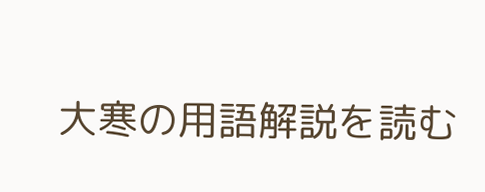大寒の用語解説を読む